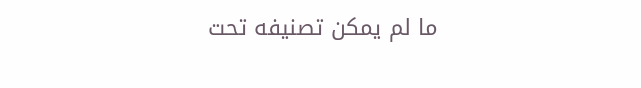ما لم يمكن تصنيفه تحت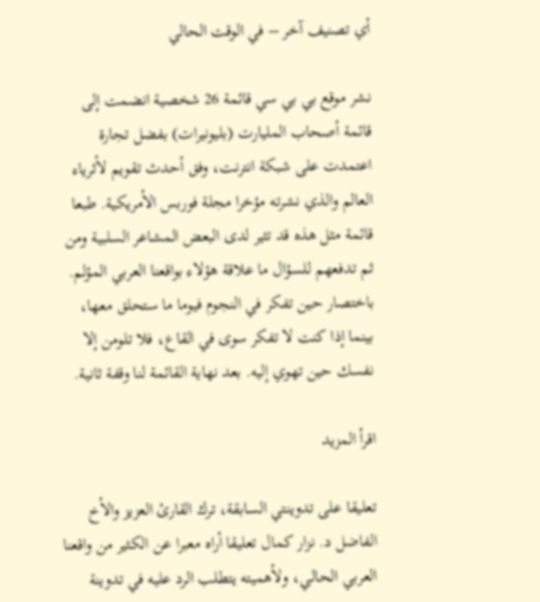أي تصنيف آخر – في الوقت الحالي

نشر موقع بي بي سي قائمة 26 شخصية انضمت إلى قائمة أصحاب المليارت (بليونيرات) بفضل تجارة اعتمدت على شبكة انترنت، وفق أحدث تقويم لأثرياء العالم والذي نشرته مؤخرا مجلة فوربس الأمريكية. طبعا قائمة مثل هذه قد تثير لدى البعض المشاعر السلبية ومن ثم تدفعهم للسؤال ما علاقة هؤلاء بواقعنا العربي المؤلم. باختصار حين تفكر في النجوم فيوما ما ستحلق معها، بينما إذا كنت لا تفكر سوى في القاع، فلا تلومن إلا نفسك حين تهوي إليه. بعد نهاية القائمة لنا وقفة ثانية.

اقرأ المزيد

تعليقا على تدوينتي السابقة، ترك القارئ العزيز والأخ الفاضل د. نزار كمال تعليقا أراه معبرا عن الكثير من واقعنا العربي الحالي، ولأهميته يتطلب الرد عليه في تدوينة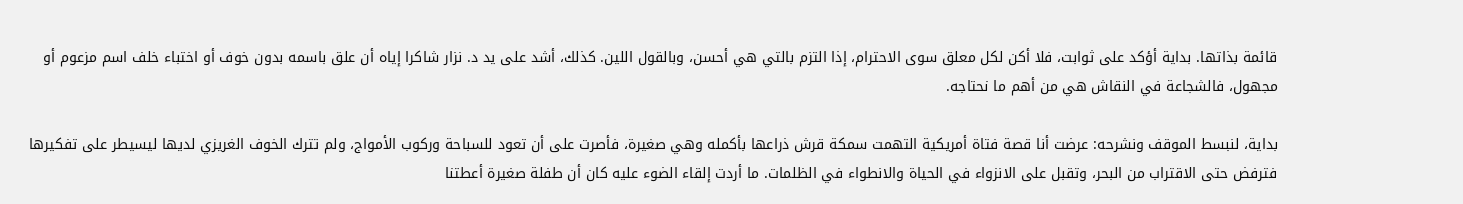قائمة بذاتها. بداية أؤكد على ثوابت، فلا أكن لكل معلق سوى الاحترام، إذا التزم بالتي هي أحسن، وبالقول اللين. كذلك، أشد على يد د. نزار شاكرا إياه أن علق باسمه بدون خوف أو اختباء خلف اسم مزعوم أو مجهول، فالشجاعة في النقاش هي من أهم ما نحتاجه.

بداية، لنبسط الموقف ونشرحه: عرضت أنا قصة فتاة أمريكية التهمت سمكة قرش ذراعها بأكمله وهي صغيرة، فأصرت على أن تعود للسباحة وركوب الأمواج، ولم تترك الخوف الغريزي لديها ليسيطر على تفكيرها فترفض حتى الاقتراب من البحر، وتقبل على الانزواء في الحياة والانطواء في الظلمات. ما أردت إلقاء الضوء عليه كان أن طفلة صغيرة أعطتنا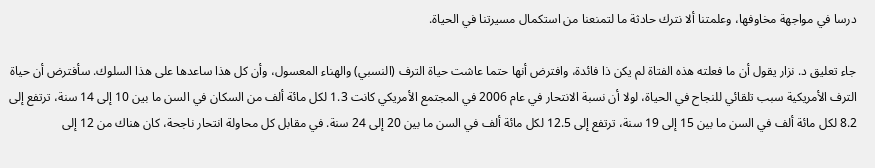درسا في مواجهة مخاوفها، وعلمتنا ألا نترك حادثة ما لتمنعنا من استكمال مسيرتنا في الحياة.

جاء تعليق د. نزار يقول أن ما فعلته هذه الفتاة لم يكن ذا فائدة، وافترض أنها حتما عاشت حياة الترف (النسبي) والهناء المعسول، وأن كل هذا ساعدها على هذا السلوك. سأفترض أن حياة الترف الأمريكية سبب تلقائي للنجاح في الحياة، لولا أن نسبة الانتحار في عام 2006 في المجتمع الأمريكي كانت 1.3 لكل مائة ألف من السكان في السن ما بين 10 إلى 14 سنة، ترتفع إلى 8.2 لكل مائة ألف في السن ما بين 15 إلى 19 سنة، ترتفع إلى 12.5 لكل مائة ألف في السن ما بين 20 إلى 24 سنة. في مقابل كل محاولة انتحار ناجحة، كان هناك من 12 إلى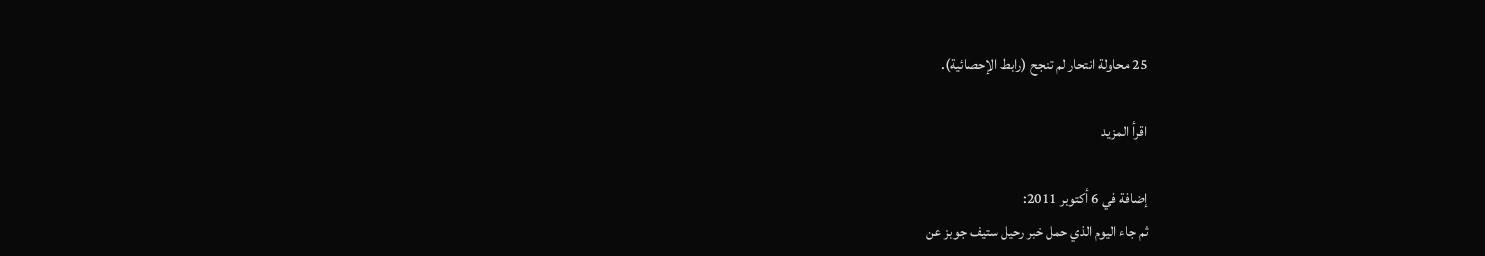25 محاولة انتحار لم تنجح (رابط الإحصائية).

اقرأ المزيد

إضافة في 6 أكتوبر 2011:
ثم جاء اليوم الذي حمل خبر رحيل ستيف جوبز عن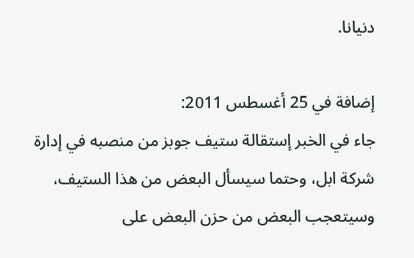دنيانا.

إضافة في 25 أغسطس 2011:
جاء في الخبر إستقالة ستيف جوبز من منصبه في إدارة شركة ابل، وحتما سيسأل البعض من هذا الستيف، وسيتعجب البعض من حزن البعض على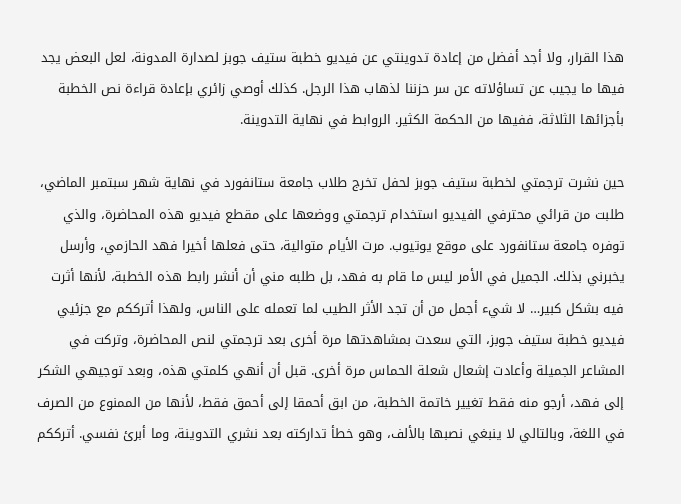هذا القرار، ولا أجد أفضل من إعادة تدوينتي عن فيديو خطبة ستيف جوبز لصدارة المدونة، لعل البعض يجد فيها ما يجيب عن تساؤلاته عن سر حزننا لذهاب هذا الرجل. كذلك أوصي زائري بإعادة قراءة نص الخطبة بأجزائها الثلاثة، ففيها من الحكمة الكثير. الروابط في نهاية التدوينة.

حين نشرت ترجمتي لخطبة ستيف جوبز لحفل تخرج طلاب جامعة ستانفورد في نهاية شهر سبتمبر الماضي، طلبت من قرائي محترفي الفيديو استخدام ترجمتي ووضعها على مقطع فيديو هذه المحاضرة، والذي توفره جامعة ستانفورد على موقع يوتيوب. مرت الأيام متوالية، حتى فعلها أخيرا فهد الحازمي، وأرسل يخبرني بذلك. الجميل في الأمر ليس ما قام به فهد، بل طلبه مني أن أنشر رابط هذه الخطبة، لأنها أثرت فيه بشكل كبير… لا شيء أجمل من أن تجد الأثر الطيب لما تعمله على الناس، ولهذا أترككم مع جزئيي فيديو خطبة ستيف جوبز، التي سعدت بمشاهدتها مرة أخرى بعد ترجمتي لنص المحاضرة، وتركت في المشاعر الجميلة وأعادت إشعال شعلة الحماس مرة أخرى. قبل أن أنهي كلمتي هذه، وبعد توجيهي الشكر إلى فهد، أرجو منه فقط تغيير خاتمة الخطبة، من ابق أحمقا إلى أحمق فقط، لأنها من الممنوع من الصرف في اللغة، وبالتالي لا ينبغي نصبها بالألف، وهو خطأ تداركته بعد نشري التدوينة، وما أبرئ نفسي. أترككم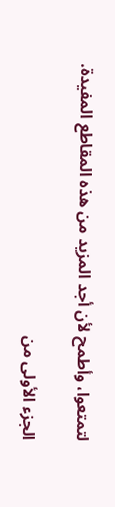لتمتعوا، وأطمح لأن أجد المزيد من هذه المقاطع المفيدة.

الجزء الأولى من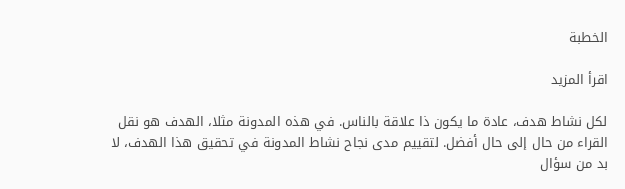الخطبة

اقرأ المزيد

لكل نشاط هدف، عادة ما يكون ذا علاقة بالناس. في هذه المدونة مثلا، الهدف هو نقل القراء من حال إلى حال أفضل. لتقييم مدى نجاح نشاط المدونة في تحقيق هذا الهدف، لا بد من سؤال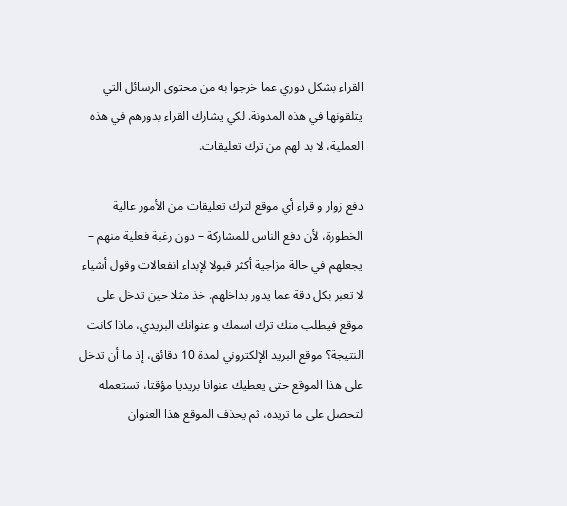القراء بشكل دوري عما خرجوا به من محتوى الرسائل التي يتلقونها في هذه المدونة. لكي يشارك القراء بدورهم في هذه العملية، لا بد لهم من ترك تعليقات.

دفع زوار و قراء أي موقع لترك تعليقات من الأمور عالية الخطورة، لأن دفع الناس للمشاركة – دون رغبة فعلية منهم – يجعلهم في حالة مزاجية أكثر قبولا لإبداء انفعالات وقول أشياء لا تعبر بكل دقة عما يدور بداخلهم. خذ مثلا حين تدخل على موقع فيطلب منك ترك اسمك و عنوانك البريدي، ماذا كانت النتيجة؟ موقع البريد الإلكتروني لمدة 10 دقائق، إذ ما أن تدخل على هذا الموقع حتى يعطيك عنوانا بريديا مؤقتا، تستعمله لتحصل على ما تريده، ثم يحذف الموقع هذا العنوان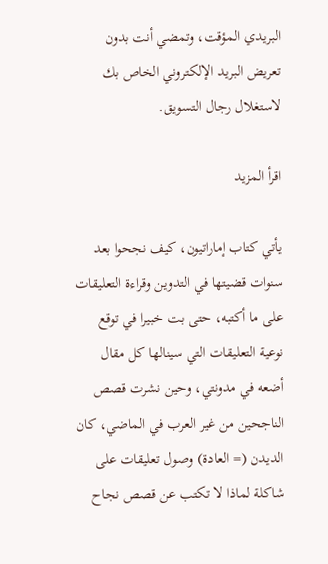البريدي المؤقت، وتمضي أنت بدون تعريض البريد الإلكتروني الخاص بك لاستغلال رجال التسويق.

اقرأ المزيد

يأتي كتاب إماراتيون، كيف نجحوا بعد سنوات قضيتها في التدوين وقراءة التعليقات على ما أكتبه، حتى بت خبيرا في توقع نوعية التعليقات التي سينالها كل مقال أضعه في مدونتي، وحين نشرت قصص الناجحين من غير العرب في الماضي، كان الديدن (= العادة) وصول تعليقات على شاكلة لماذا لا تكتب عن قصص نجاح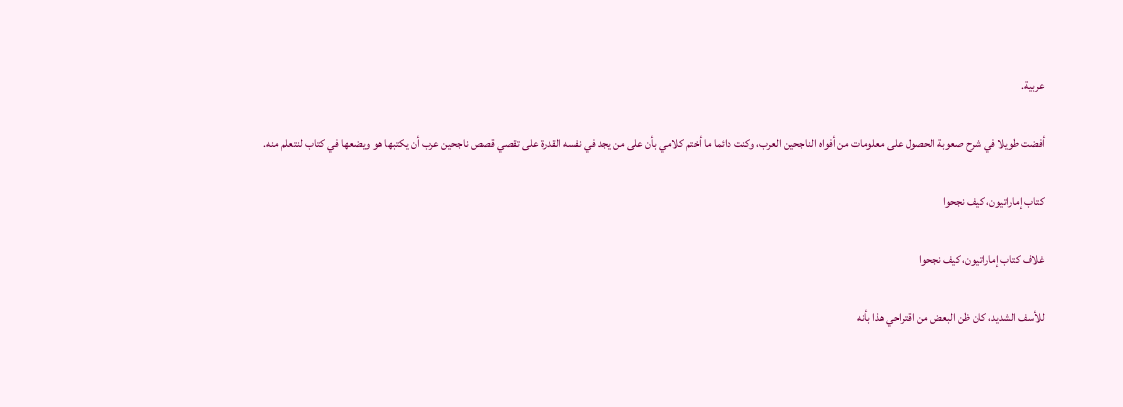عربية.

أفضت طويلا في شرح صعوبة الحصول على معلومات من أفواه الناجحين العرب، وكنت دائما ما أختم كلامي بأن على من يجد في نفسه القدرة على تقصي قصص ناجحين عرب أن يكتبها هو ويضعها في كتاب لنتعلم منه.

كتاب إماراتيون، كيف نجحوا

غلاف كتاب إماراتيون، كيف نجحوا

للأسف الشديد، كان ظن البعض من اقتراحي هذا بأنه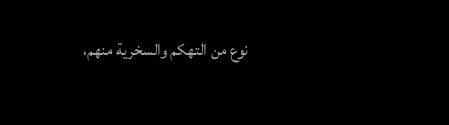نوع من التهكم والسخرية منهم،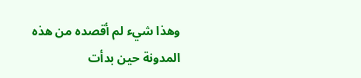وهذا شيء لم أقصده من هذه المدونة حين بدأت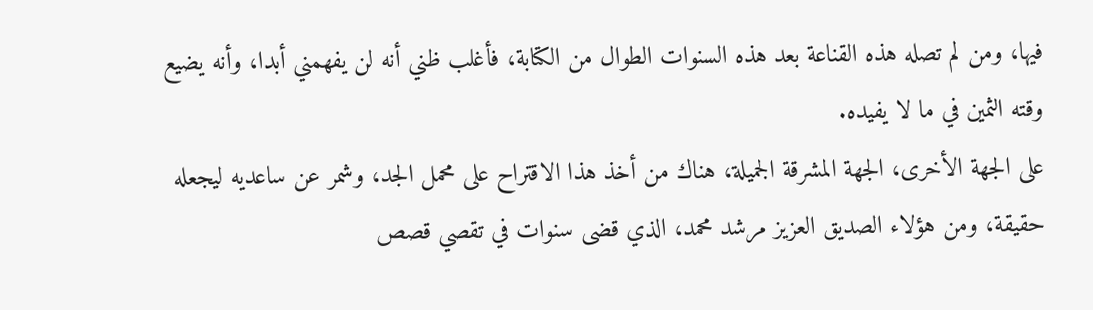فيها، ومن لم تصله هذه القناعة بعد هذه السنوات الطوال من الكتابة، فأغلب ظني أنه لن يفهمني أبدا، وأنه يضيع وقته الثمين في ما لا يفيده.
على الجهة الأخرى، الجهة المشرقة الجميلة، هناك من أخذ هذا الاقتراح على محمل الجد، وشمر عن ساعديه ليجعله حقيقة، ومن هؤلاء الصديق العزيز مرشد محمد، الذي قضى سنوات في تقصي قصص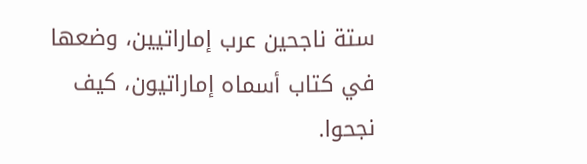ستة ناجحين عرب إماراتيين، وضعها في كتاب أسماه إماراتيون، كيف نجحوا.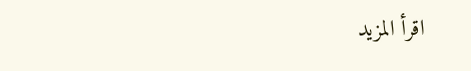اقرأ المزيد